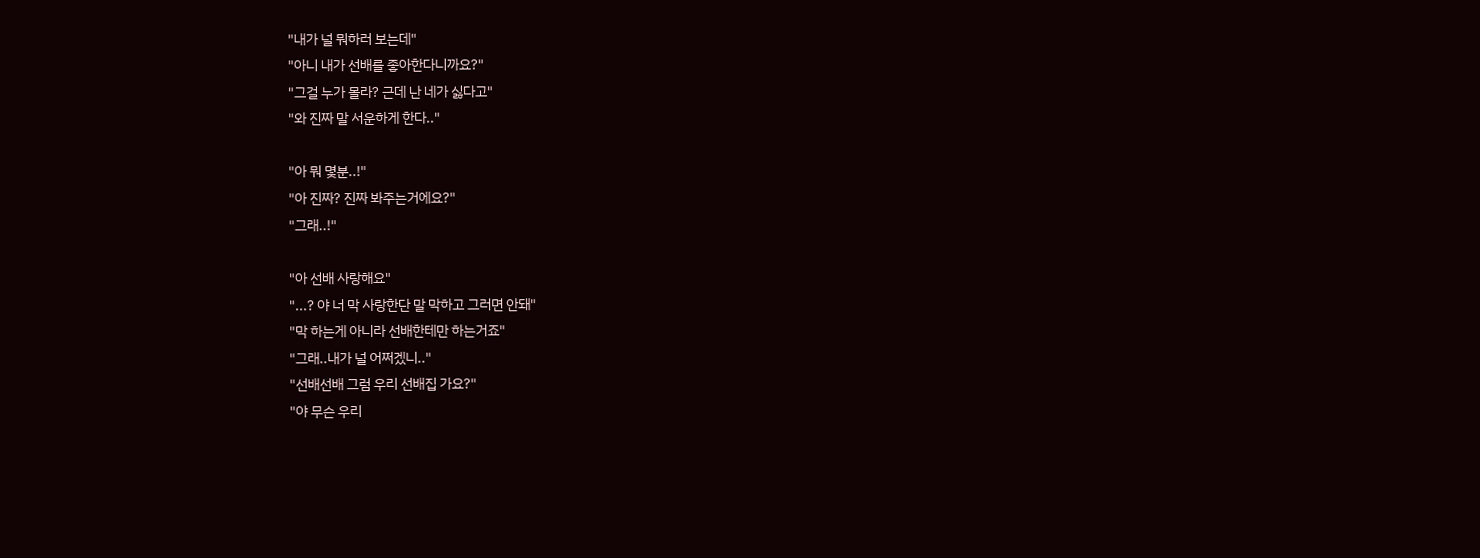"내가 널 뭐하러 보는데"
"아니 내가 선배를 좋아한다니까요?"
"그걸 누가 몰라? 근데 난 네가 싫다고"
"와 진짜 말 서운하게 한다.."

"아 뭐 몇분..!"
"아 진짜? 진짜 봐주는거에요?"
"그래..!"

"아 선배 사랑해요"
"...? 야 너 막 사랑한단 말 막하고 그러면 안돼"
"막 하는게 아니라 선배한테만 하는거죠"
"그래..내가 널 어쩌겠니.."
"선배선배 그럼 우리 선배집 가요?"
"야 무슨 우리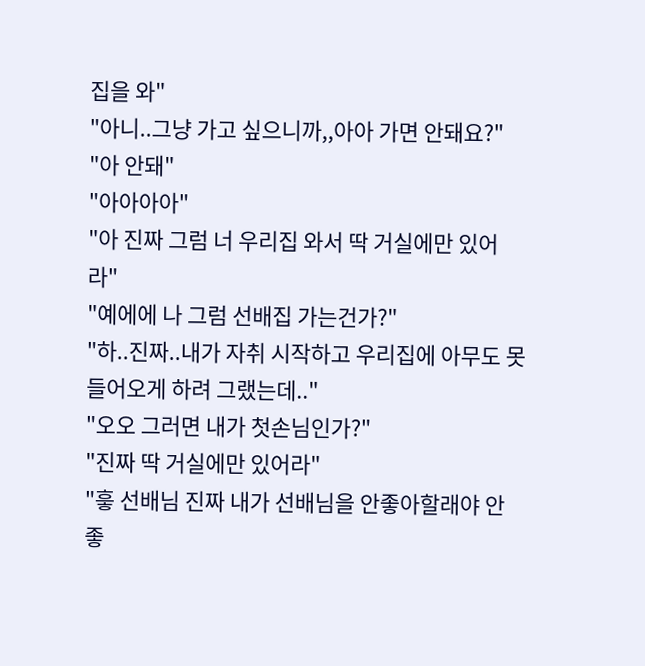집을 와"
"아니..그냥 가고 싶으니까,,아아 가면 안돼요?"
"아 안돼"
"아아아아"
"아 진짜 그럼 너 우리집 와서 딱 거실에만 있어라"
"예에에 나 그럼 선배집 가는건가?"
"하..진짜..내가 자취 시작하고 우리집에 아무도 못들어오게 하려 그랬는데.."
"오오 그러면 내가 첫손님인가?"
"진짜 딱 거실에만 있어라"
"흫 선배님 진짜 내가 선배님을 안좋아할래야 안좋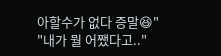아할수가 없다 증말😆"
"내가 뭘 어쨌다고.."